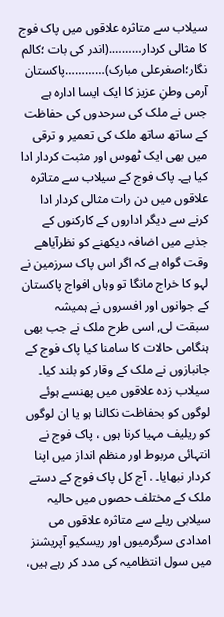سیلاب سے متاثرہ علاقوں میں پاک فوج کا مثالی کردار……….(اندر کی بات ؛کالم نگار؛اصغرعلی مبارک)…………پاکستان آرمی وطنِ عزیز کا ایک ایسا ادارہ ہے جس نے ملک کی سرحدوں کی حفاظت کے ساتھ ساتھ ملک کی تعمیر و ترقی میں بھی ایک ٹھوس اور مثبت کردار ادا کیا ہے۔ پاک فوج کے سیلاب سے متاثرہ علاقوں میں دن رات مثالی کردار ادا کرنے سے دیگر اداروں کے کارکنوں کے جذبے میں اضافہ دیکھنے کو نظرآیاھے وقت گواہ ہے کہ اگر اس پاک سرزمین نے لہو کا خراج مانگا تو وہاں افواج پاکستان کے جوانوں اور افسروں نے ہمیشہ سبقت لی, اسی طرح ملک نے جب بھی ہنگامی حالات کا سامنا کیا پاک فوج کے جانبازوں نے ملک کے وقار کو بلند کیا۔ سیلاب زدہ علاقوں میں پھنسے ہوئے لوگوں کو بحفاظت نکالنا ہو یا ان لوگوں کو ریلیف مہیا کرنا ہوں ، پاک فوج نے انتہائی مربوط اور منظم انداز میں اپنا کردار نبھایا۔ . آج کل پاک فوج کے دستے ملک کے مختلف حصوں میں حالیہ سیلابی ریلے سے متاثرہ علاقوں می امدادی سرگرمیوں اور ریسکیو آپریشنز میں سول انتظامیہ کی مدد کر رہے ہیں،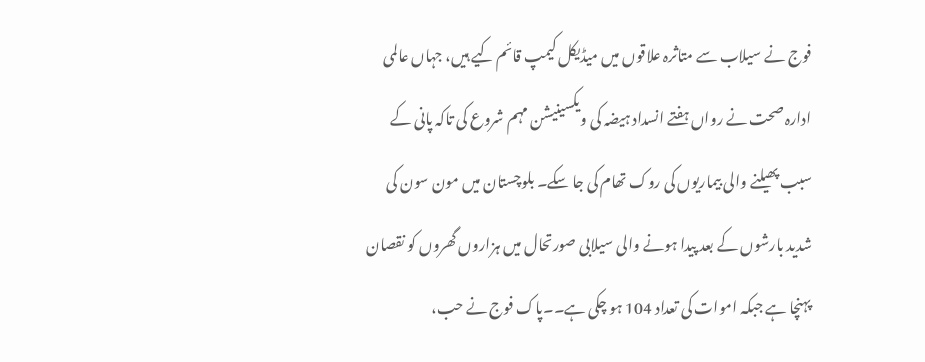فوج نے سیلاب سے متاثرہ علاقوں میں میڈیکل کیمپ قائم کیے ہیں، جہاں عالمی ادارہ صحت نے رواں ہفتے انسداد ہیضہ کی ویکسینیشن مہم شروع کی تاکہ پانی کے سبب پھیلنے والی بیماریوں کی روک تھام کی جا سکے۔ بلوچستان میں مون سون کی شدید بارشوں کے بعد پیدا ہونے والی سیلابی صورتحال میں ہزاروں گھروں کو نقصان پہنچا ہے جبکہ اموات کی تعداد 104 ہو چکی ہے۔۔پاک فوج نے حب،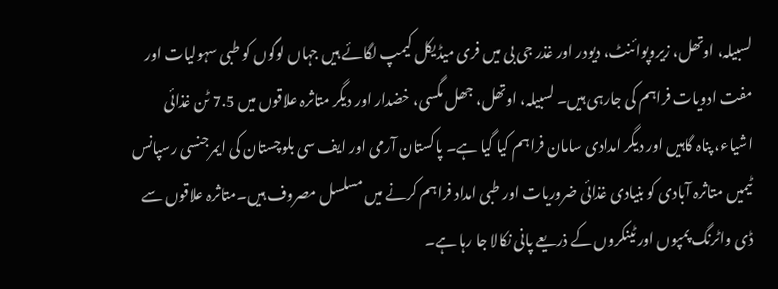لسبیلہ، اوتھل، زیروپوائنٹ، دیودر اور غذر جی بی میں فری میڈیکل کیمپ لگائے ہیں جہاں لوگوں کو طبی سہولیات اور مفت ادویات فراہم کی جارہی ہیں۔ لسبیلہ، اوتھل، جھل مگسی، خضدار اور دیگر متاثرہ علاقوں میں 7.5 ٹن غذائی اشیاء، پناہ گاہیں اور دیگر امدادی سامان فراہم کیا گیا ہے۔ پاکستان آرمی اور ایف سی بلوچستان کی ایمرجنسی رسپانس ٹیمیں متاثرہ آبادی کو بنیادی غذائی ضروریات اور طبی امداد فراہم کرنے میں مسلسل مصروف ہیں۔متاثرہ علاقوں سے ڈی واٹرنگ پمپوں اور ٹینکروں کے ذریعے پانی نکالا جا رہا ہے۔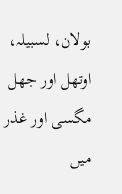بولان، لسبیلہ، اوتھل اور جھل مگسی اور غذر میں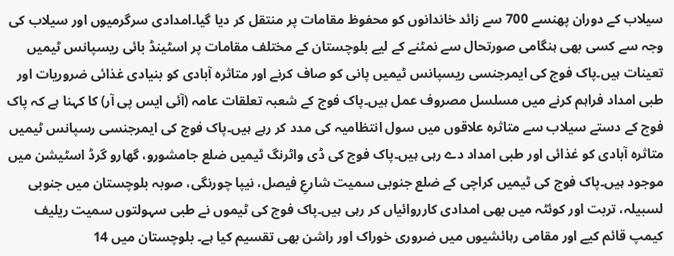سیلاب کے دوران پھنسے 700 سے زائد خاندانوں کو محفوظ مقامات پر منتقل کر دیا گیا۔امدادی سرگرمیوں اور سیلاب کی وجہ سے کسی بھی ہنگامی صورتحال سے نمٹنے کے لیے بلوچستان کے مختلف مقامات پر اسٹینڈ بائی ریسپانس ٹیمیں تعینات ہیں۔پاک فوج کی ایمرجنسی ریسپانس ٹیمیں پانی کو صاف کرنے اور متاثرہ آبادی کو بنیادی غذائی ضروریات اور طبی امداد فراہم کرنے میں مسلسل مصروف عمل ہیں۔پاک فوج کے شعبہ تعلقات عامہ (آئی ایس پی آر) کا کہنا ہے کہ پاک فوج کے دستے سیلاب سے متاثرہ علاقوں میں سول انتظامیہ کی مدد کر رہے ہیں۔پاک فوج کی ایمرجنسی رسپانس ٹیمیں متاثرہ آبادی کو غذائی اور طبی امداد دے رہی ہیں۔پاک فوج کی ڈی واٹرنگ ٹیمیں ضلع جامشورو، گھارو گرڈ اسٹیشن میں موجود ہیں۔پاک فوج کی ٹیمیں کراچی کے ضلع جنوبی سمیت شارعِ فیصل، نیپا چورنگی، صوبہ بلوچستان میں جنوبی لسبیلہ، تربت اور کوئٹہ میں بھی امدادی کارروائیاں کر رہی ہیں۔پاک فوج کی ٹیموں نے طبی سہولتوں سمیت ریلیف کیمپ قائم کیے اور مقامی رہائشیوں میں ضروری خوراک اور راشن بھی تقسیم کیا ہے۔ بلوچستان میں 14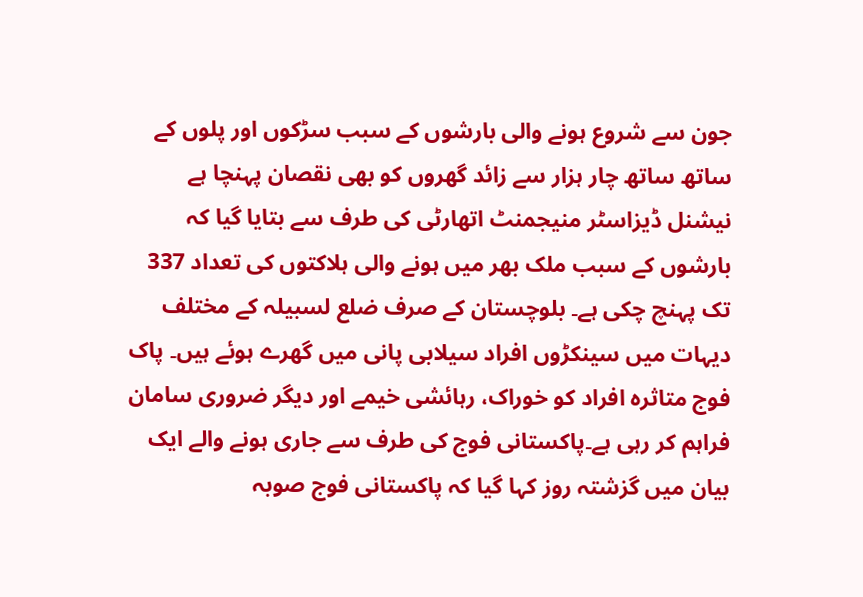جون سے شروع ہونے والی بارشوں کے سبب سڑکوں اور پلوں کے ساتھ ساتھ چار ہزار سے زائد گھروں کو بھی نقصان پہنچا ہے نیشنل ڈیزاسٹر منیجمنٹ اتھارٹی کی طرف سے بتایا گیا کہ بارشوں کے سبب ملک بھر میں ہونے والی ہلاکتوں کی تعداد 337 تک پہنچ چکی ہے۔ بلوچستان کے صرف ضلع لسبیلہ کے مختلف دیہات میں سینکڑوں افراد سیلابی پانی میں گھرے ہوئے ہیں۔ پاک فوج متاثرہ افراد کو خوراک، رہائشی خیمے اور دیگر ضروری سامان فراہم کر رہی ہے۔پاکستانی فوج کی طرف سے جاری ہونے والے ایک بیان میں گزشتہ روز کہا گیا کہ پاکستانی فوج صوبہ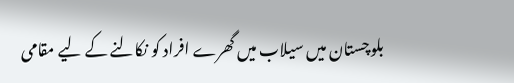بلوچستان میں سیلاب میں گھرے افراد کو نکالنے کے لیے مقامی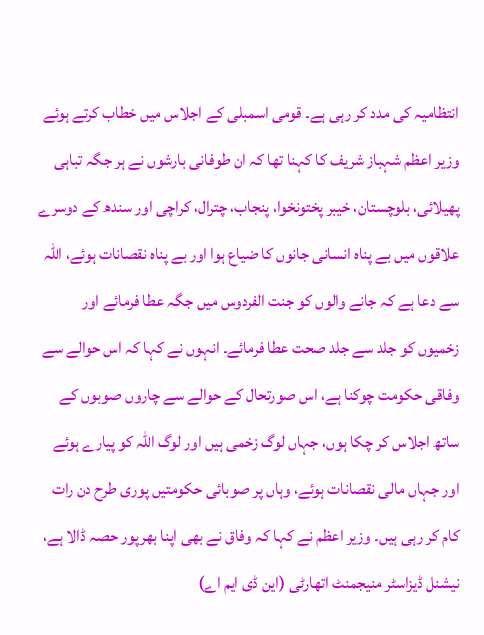انتظامیہ کی مدد کر رہی ہے۔ قومی اسمبلی کے اجلاس میں خطاب کرتے ہوئے وزیر اعظم شہباز شریف کا کہنا تھا کہ ان طوفانی بارشوں نے ہر جگہ تباہی پھیلائی، بلوچستان، خیبر پختونخوا، پنجاب، چترال، کراچی اور سندھ کے دوسرے علاقوں میں بے پناہ انسانی جانوں کا ضیاع ہوا اور بے پناہ نقصانات ہوئے، اللہ سے دعا ہے کہ جانے والوں کو جنت الفردوس میں جگہ عطا فرمائے اور زخمیوں کو جلد سے جلد صحت عطا فرمائے۔ انہوں نے کہا کہ اس حوالے سے وفاقی حکومت چوکنا ہے، اس صورتحال کے حوالے سے چاروں صوبوں کے ساتھ اجلاس کر چکا ہوں، جہاں لوگ زخمی ہیں اور لوگ اللہ کو پیارے ہوئے اور جہاں مالی نقصانات ہوئے، وہاں پر صوبائی حکومتیں پوری طرح دن رات کام کر رہی ہیں۔ وزیر اعظم نے کہا کہ وفاق نے بھی اپنا بھرپور حصہ ڈالا ہے، نیشنل ڈیزاسٹر منیجمنٹ اتھارٹی (این ڈی ایم اے)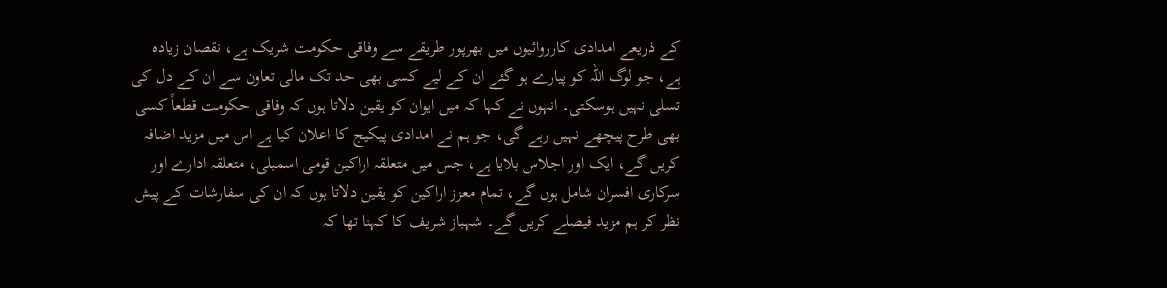کے ذریعے امدادی کارروائیوں میں بھرپور طریقے سے وفاقی حکومت شریک ہے، نقصان زیادہ ہے، جو لوگ اللہ کو پیارے ہو گئے ان کے لیے کسی بھی حد تک مالی تعاون سے ان کے دل کی تسلی نہیں ہوسکتی۔ انہوں نے کہا کہ میں ایوان کو یقین دلاتا ہوں کہ وفاقی حکومت قطعاً کسی بھی طرح پیچھے نہیں رہے گی، جو ہم نے امدادی پیکیج کا اعلان کیا ہے اس میں مزید اضافہ کریں گے، ایک اور اجلاس بلایا ہے، جس میں متعلقہ اراکین قومی اسمبلی، متعلقہ ادارے اور سرکاری افسران شامل ہوں گے، تمام معزز اراکین کو یقین دلاتا ہوں کہ ان کی سفارشات کے پیش نظر کر ہم مزید فیصلے کریں گے۔ شہباز شریف کا کہنا تھا کہ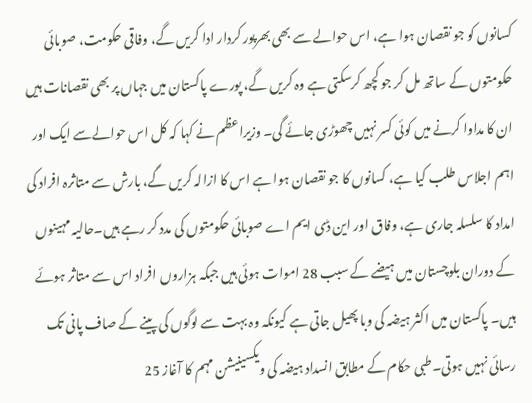کسانوں کو جو نقصان ہوا ہے، اس حوالے سے بھی بھرپور کردار ادا کریں گے، وفاقی حکومت، صوبائی حکومتوں کے ساتھ مل کر جو کچھ کرسکتی ہے وہ کریں گے، پورے پاکستان میں جہاں پر بھی نقصانات ہیں ان کا مداوا کرنے میں کوئی کسر نہیں چھوڑی جائے گی۔ وزیراعظم نے کہا کہ کل اس حوالےسے ایک اور اہم اجلاس طلب کیا ہے، کسانوں کا جو نقصان ہوا ہے اس کا ازالہ کریں گے، بارش سے متاثرہ افراد کی امداد کا سلسلہ جاری ہے، وفاق اور این ڈی ایم اے صوبائی حکومتوں کی مدد کر رہے ہیں۔حالیہ مہینوں کے دوران بلوچستان میں ہیضے کے سبب 28 اموات ہوئی ہیں جبکہ ہزاروں افراد اس سے متاثر ہوئے ہیں۔ پاکستان میں اکثر ہیضہ کی وبا پھیل جاتی ہے کیونکہ وہ بہت سے لوگوں کی پینے کے صاف پانی تک رسائی نہیں ہوتی۔طبی حکام کے مطابق انسداد ہیضہ کی ویکسینیشن مہم کا آغاز 25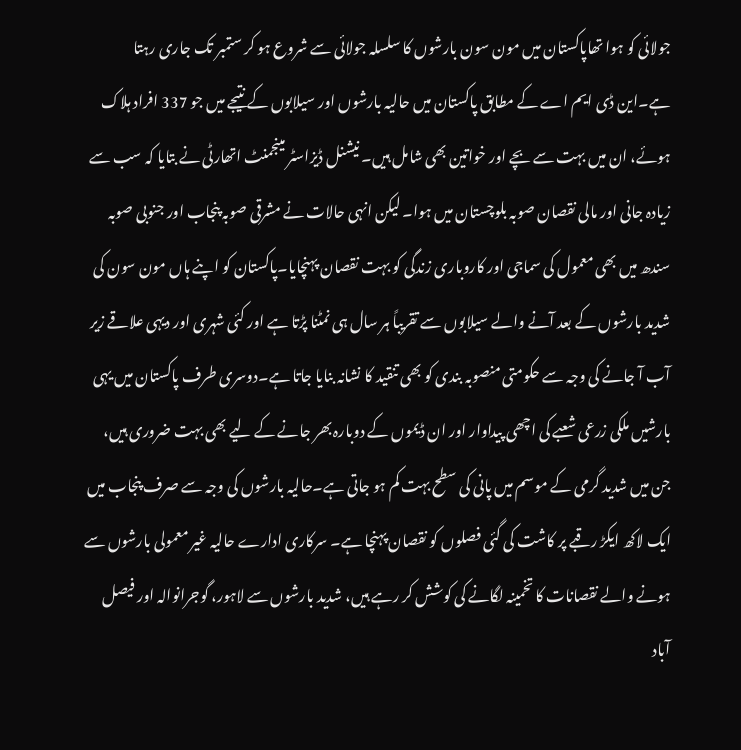جولائی کو ہوا تھاپاکستان میں مون سون بارشوں کا سلسلہ جولائی سے شروع ہو کر ستمبر تک جاری رہتا ہے۔این ڈی ایم اے کے مطابق پاکستان میں حالیہ بارشوں اور سیلابوں کے نتیجے میں جو 337 افراد ہلاک ہوئے، ان میں بہت سے بچے اور خواتین بھی شامل ہیں۔ نیشنل ڈیزاسٹر مینجمنٹ اتھارٹی نے بتایا کہ سب سے زیادہ جانی اور مالی نقصان صوبہ بلوچستان میں ہوا۔ لیکن انہی حالات نے مشرقی صوبہ پنجاب اور جنوبی صوبہ سندھ میں بھی معمول کی سماجی اور کاروباری زندگی کو بہت نقصان پہنچایا۔پاکستان کو اپنے ہاں مون سون کی شدید بارشوں کے بعد آنے والے سیلابوں سے تقریباً ہر سال ہی نمٹنا پڑتا ہے اور کئی شہری اور دیہی علاقے زیر آب آ جانے کی وجہ سے حکومتی منصوبہ بندی کو بھی تنقید کا نشانہ بنایا جاتا ہے۔دوسری طرف پاکستان میں یہی بارشیں ملکی زرعی شعبے کی اچھی پیداوار اور ان ڈیموں کے دوبارہ بھر جانے کے لیے بھی بہت ضروری ہیں، جن میں شدید گرمی کے موسم میں پانی کی سطح بہت کم ہو جاتی ہے۔حالیہ بارشوں کی وجہ سے صرف پنجاب میں ایک لاکھ ایکڑ رقبے پر کاشت کی گئی فصلوں کو نقصان پہنچا ہے۔ سرکاری ادارے حالیہ غیر معمولی بارشوں سے ہونے والے نقصانات کا تخمینہ لگانے کی کوشش کر رہے ہیں، شدید بارشوں سے لاہور، گوجرانوالہ اور فیصل آباد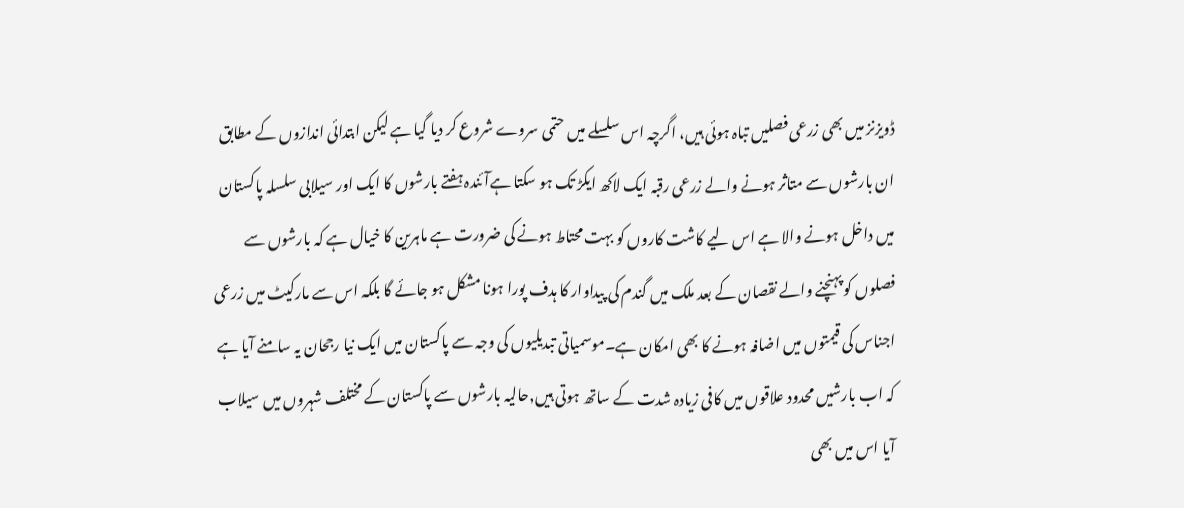ڈویزنز میں بھی زرعی فصلیں تباہ ہوئی ہیں، اگرچہ اس سلسلے میں حتمی سروے شروع کر دیا گیا ہے لیکن ابتدائی اندازوں کے مطابق ان بارشوں سے متاثر ہونے والے زرعی رقبہ ایک لاکھ ایکڑ تک ہو سکتا ہےآئندہ ہفتے بارشوں کا ایک اور سیلابی سلسلہ پاکستان میں داخل ہونے والا ہے اس لیے کاشت کاروں کو بہت محتاط ہونے کی ضرورت ہے ماہرین کا خیال ہے کہ بارشوں سے فصلوں کو پہنچنے والے نقصان کے بعد ملک میں گندم کی پیداوار کا ہدف پورا ہونا مشکل ہو جائے گا بلکہ اس سے مارکیٹ میں زرعی اجناس کی قیمتوں میں اضافہ ہونے کا بھی امکان ہے۔موسمیاتی تبدیلیوں کی وجہ سے پاکستان میں ایک نیا رجحان یہ سامنے آیا ہے کہ اب بارشیں محدود علاقوں میں کافی زیادہ شدت کے ساتھ ہوتی ہیں,حالیہ بارشوں سے پاکستان کے مختلف شہروں میں سیلاب آیا اس میں بھی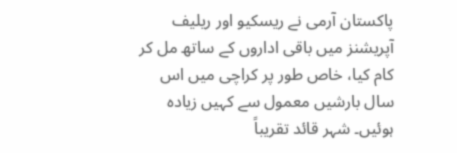پاکستان آرمی نے ریسکیو اور ریلیف آپریشنز میں باقی اداروں کے ساتھ مل کر کام کیا، خاص طور پر کراچی میں اس سال بارشیں معمول سے کہیں زیادہ ہوئیں۔ شہر قائد تقریباً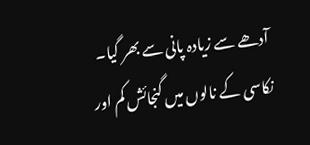آدھے سے زیادہ پانی سے بھر گیا۔ نکاسی کے نالوں میں گنجائش کم اور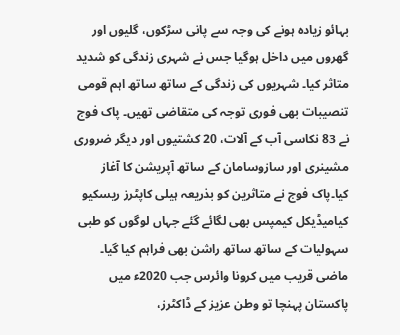بہائو زیادہ ہونے کی وجہ سے پانی سڑکوں، گلیوں اور گھروں میں داخل ہوگیا جس نے شہری زندگی کو شدید متاثر کیا۔ شہریوں کی زندگی کے ساتھ ساتھ اہم قومی تنصیبات بھی فوری توجہ کی متقاضی تھیں۔ پاک فوج نے 83 نکاسی آب کے آلات، 20 کشتیوں اور دیگر ضروری مشینری اور سازوسامان کے ساتھ آپریشن کا آغاز کیا۔پاک فوج نے متاثرین کو بذریعہ ہیلی کاپٹرز ریسکیو کیامیڈیکل کیمپس بھی لگائے گئے جہاں لوگوں کو طبی سہولیات کے ساتھ ساتھ راشن بھی فراہم کیا گیا۔ ماضی قریب میں کرونا وائرس جب 2020ء میں پاکستان پہنچا تو وطن عزیز کے ڈاکٹرز،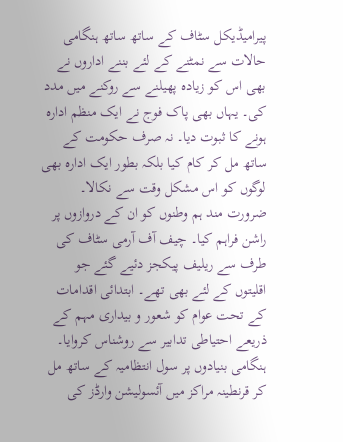پیرامیڈیکل سٹاف کے ساتھ ساتھ ہنگامی حالات سے نمٹنے کے لئے بننے اداروں نے بھی اس کو زیادہ پھیلنے سے روکنے میں مدد کی۔ یہاں بھی پاک فوج نے ایک منظم ادارہ ہونے کا ثبوت دیا۔ نہ صرف حکومت کے ساتھ مل کر کام کیا بلکہ بطور ایک ادارہ بھی لوگوں کو اس مشکل وقت سے نکالا۔ ضرورت مند ہم وطنوں کو ان کے دروازوں پر راشن فراہم کیا۔ چیف آف آرمی سٹاف کی طرف سے ریلیف پیکجز دئیے گئے جو اقلیتوں کے لئے بھی تھے۔ ابتدائی اقدامات کے تحت عوام کو شعور و بیداری مہم کے ذریعے احتیاطی تدابیر سے روشناس کروایا۔ ہنگامی بنیادوں پر سول انتظامیہ کے ساتھ مل کر قرنطینہ مراکز میں آئسولیشن وارڈز کی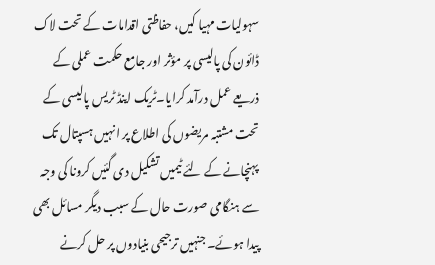سہولیات مہیا کیں، حفاظتی اقدامات کے تحت لاک ڈائون کی پالیسی پر مؤثر اور جامع حکمت عملی کے ذریعے عمل درآمد کرایا۔ٹریک اینڈ ٹریس پالیسی کے تحت مشتبہ مریضوں کی اطلاع پر انہیں ہسپتال تک پہنچانے کے لئے ٹیمیں تشکیل دی گئیں کرونا کی وجہ سے ہنگامی صورت حال کے سبب دیگر مسائل بھی پیدا ہوئے۔ جنہیں ترجیحی بنیادوں پر حل کرنے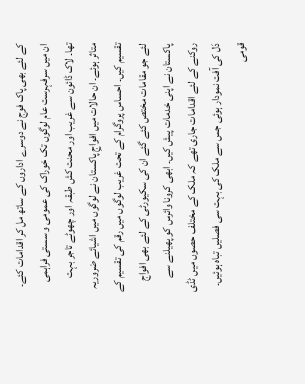کے لئے بھی پاک فوج نے دوسرے اداروں کے ساتھ مل کر اقدامات کئے۔ ان میں سرفہرست عام لوگوں تک خوراک کی عمومی و سستی فراہمی تھا۔ لاک ڈائون سے غریب اور محنت کش طبقہ اور چھوٹے تاجر بہت متاثر ہوئے۔ ان حالات میں افواجِ پاکستان نے لوگوں میں اشیائے ضروریہ تقسیم کیں۔ احساس پروگرام کے تحت غریب لوگوں میں رقم کی تقسیم کے لئے جو مقامات مختص کئے گئے ان کی سکیورٹی کے لئے بھی افواج پاکستان نے اپنی خدمات پیش کیں۔ ابھی کرونا وائرس کو پھیلنے سے روکنے کے لئے اقدامات جاری تھے کہ ملک کے مختلف حصوں میں ٹڈی دَل کی آفت نمودار ہوئی جس سے ملک کی بہت سی فصلیں تباہ ہوئیں۔ قومی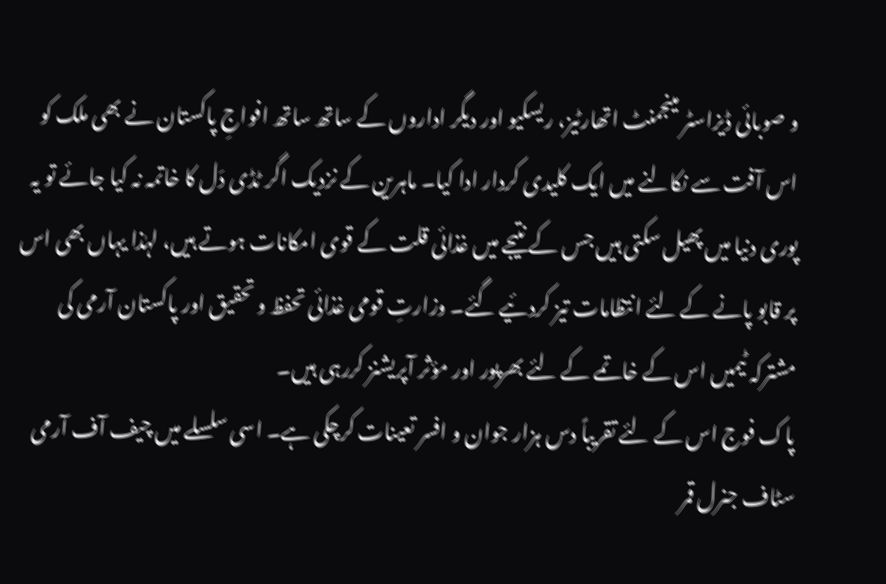و صوبائی ڈیزاسٹر مینجمنٹ اتھارٹیز، ریسکیو اور دیگر اداروں کے ساتھ ساتھ افواجِ پاکستان نے بھی ملک کو اس آفت سے نکالنے میں ایک کلیدی کردار ادا کیا۔ ماہرین کے نزدیک اگر ٹڈی دَل کا خاتمہ نہ کیا جائے تو یہ پوری دنیا میں پھیل سکتی ہیں جس کے نتیجے میں غذائی قلت کے قوی امکانات ہوتے ہیں، لہٰذا یہاں بھی اس پر قابو پانے کے لئے انتظامات تیز کردئیے گئے۔ وزارتِ قومی غذائی تحفظ و تحقیق اور پاکستان آرمی کی مشترکہ ٹیمیں اس کے خاتمے کے لئے بھرپور اور مؤثر آپریشنز کررہی ہیں۔
پاک فوج اس کے لئے تقریباً دس ہزار جوان و افسر تعینات کرچکی ہے۔ اسی سلسلے میں چیف آف آرمی سٹاف جنرل قمر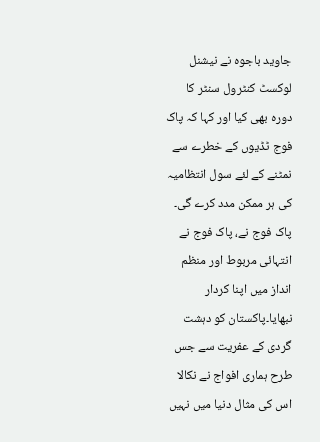جاوید باجوہ نے نیشنل لوکسٹ کنٹرول سنٹر کا دورہ بھی کیا اور کہا کہ پاک فوج ٹڈیوں کے خطرے سے نمٹنے کے لئے سول انتظامیہ کی ہر ممکن مدد کرے گی۔ پاک فوج نے، پاک فوج نے انتہائی مربوط اور منظم انداز میں اپنا کردار نبھایا۔پاکستان کو دہشت گردی کے عفریت سے جس طرح ہماری افواج نے نکالا اس کی مثال دنیا میں نہیں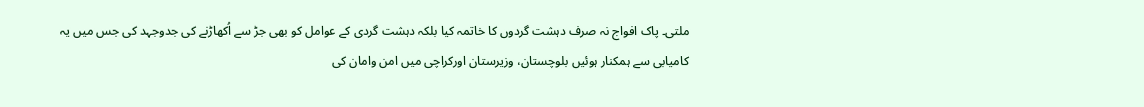ملتی۔ پاک افواج نہ صرف دہشت گردوں کا خاتمہ کیا بلکہ دہشت گردی کے عوامل کو بھی جڑ سے اُکھاڑنے کی جدوجہد کی جس میں یہ کامیابی سے ہمکنار ہوئیں بلوچستان، وزیرستان اورکراچی میں امن وامان کی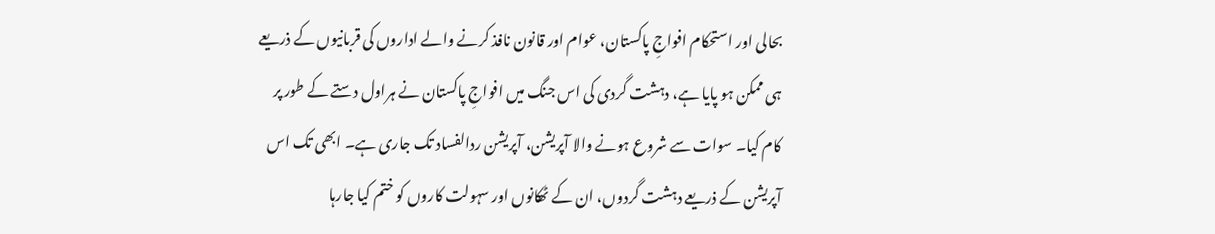بحالی اور استحکام افواجِ پاکستان، عوام اور قانون نافذ کرنے والے اداروں کی قربانیوں کے ذریعے ہی ممکن ہو پایا ہے، دہشت گردی کی اس جنگ میں افواجِ پاکستان نے ہراول دستے کے طور پر کام کیا۔ سوات سے شروع ہونے والا آپریشن، آپریشن ردالفساد تک جاری ہے۔ ابھی تک اس آپریشن کے ذریعے دہشت گردوں، ان کے ٹھکانوں اور سہولت کاروں کو ختم کیا جارہا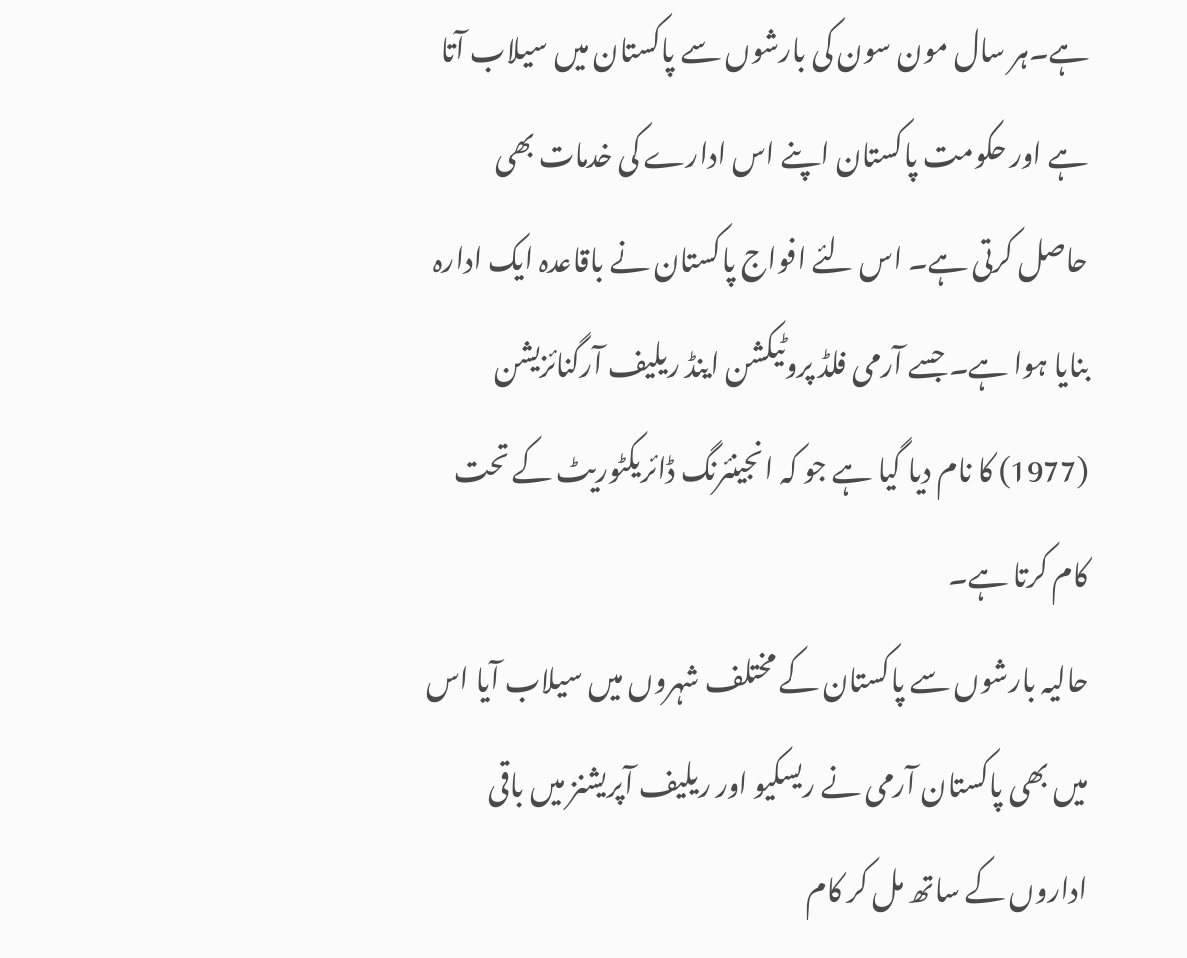ہے۔ہر سال مون سون کی بارشوں سے پاکستان میں سیلاب آتا ہے اور حکومت پاکستان اپنے اس ادارے کی خدمات بھی حاصل کرتی ہے۔ اس لئے افواج پاکستان نے باقاعدہ ایک ادارہ بنایا ہوا ہے۔ جسے آرمی فلڈ پروٹیکشن اینڈ ریلیف آرگنائزیشن (1977) کا نام دیا گیا ہے جو کہ انجینئرنگ ڈائریکٹوریٹ کے تحت کام کرتا ہے۔
حالیہ بارشوں سے پاکستان کے مختلف شہروں میں سیلاب آیا اس میں بھی پاکستان آرمی نے ریسکیو اور ریلیف آپریشنز میں باقی اداروں کے ساتھ مل کر کام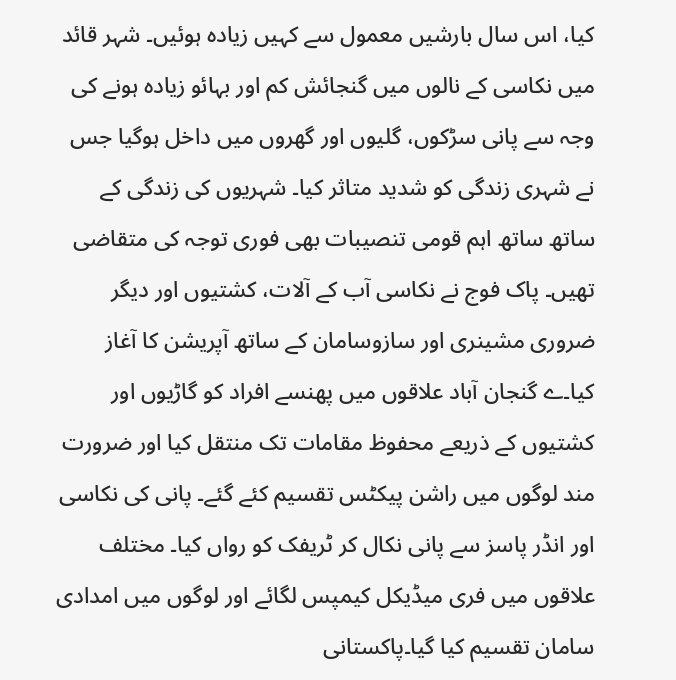کیا، اس سال بارشیں معمول سے کہیں زیادہ ہوئیں۔ شہر قائد میں نکاسی کے نالوں میں گنجائش کم اور بہائو زیادہ ہونے کی وجہ سے پانی سڑکوں، گلیوں اور گھروں میں داخل ہوگیا جس نے شہری زندگی کو شدید متاثر کیا۔ شہریوں کی زندگی کے ساتھ ساتھ اہم قومی تنصیبات بھی فوری توجہ کی متقاضی تھیں۔ پاک فوج نے نکاسی آب کے آلات، کشتیوں اور دیگر ضروری مشینری اور سازوسامان کے ساتھ آپریشن کا آغاز کیا۔ے گنجان آباد علاقوں میں پھنسے افراد کو گاڑیوں اور کشتیوں کے ذریعے محفوظ مقامات تک منتقل کیا اور ضرورت مند لوگوں میں راشن پیکٹس تقسیم کئے گئے۔ پانی کی نکاسی اور انڈر پاسز سے پانی نکال کر ٹریفک کو رواں کیا۔ مختلف علاقوں میں فری میڈیکل کیمپس لگائے اور لوگوں میں امدادی سامان تقسیم کیا گیا۔پاکستانی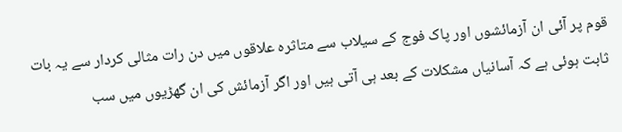قوم پر آئی ان آزمائشوں اور پاک فوج کے سیلاب سے متاثرہ علاقوں میں دن رات مثالی کردار سے یہ بات ثابت ہوئی ہے کہ آسانیاں مشکلات کے بعد ہی آتی ہیں اور اگر آزمائش کی ان گھڑیوں میں سب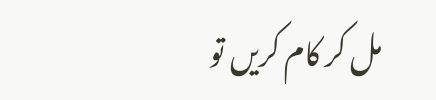مل کر کام کریں تو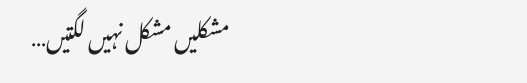مشکلیں مشکل نہیں لگتیں…